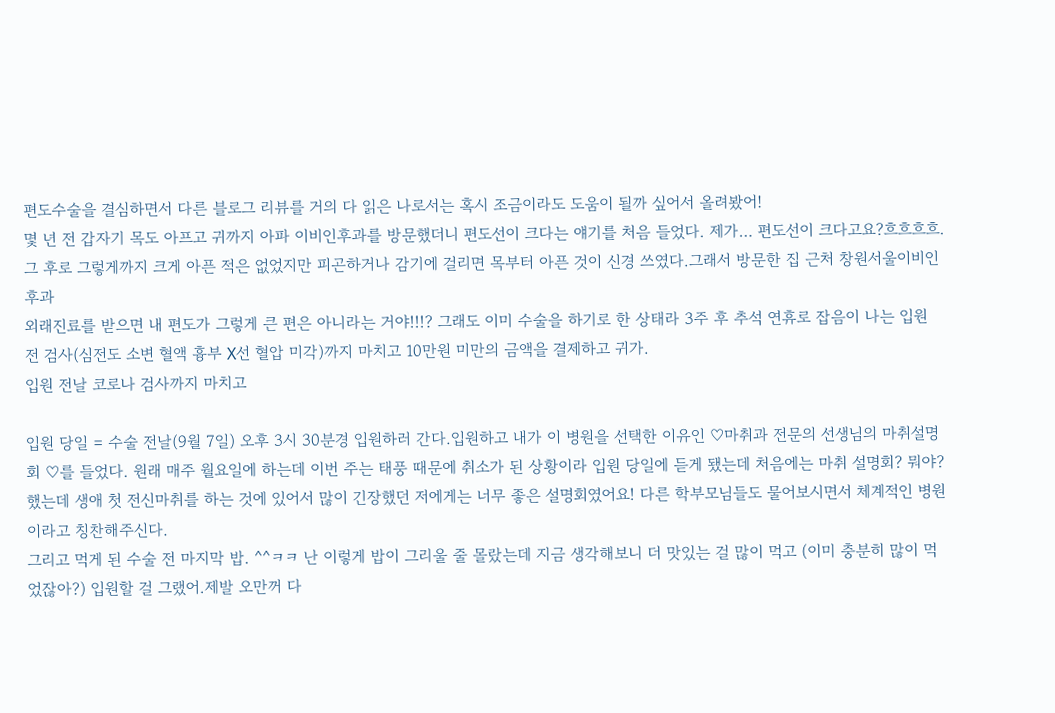편도수술을 결심하면서 다른 블로그 리뷰를 거의 다 읽은 나로서는 혹시 조금이라도 도움이 될까 싶어서 올려봤어!
몇 년 전 갑자기 목도 아프고 귀까지 아파 이비인후과를 방문했더니 편도선이 크다는 얘기를 처음 들었다. 제가… 편도선이 크다고요?흐흐흐흐.
그 후로 그렇게까지 크게 아픈 적은 없었지만 피곤하거나 감기에 걸리면 목부터 아픈 것이 신경 쓰였다.그래서 방문한 집 근처 창원서울이비인후과
외래진료를 받으면 내 편도가 그렇게 큰 편은 아니라는 거야!!!? 그래도 이미 수술을 하기로 한 상태라 3주 후 추석 연휴로 잡음이 나는 입원 전 검사(심전도 소변 혈액 흉부 X선 혈압 미각)까지 마치고 10만원 미만의 금액을 결제하고 귀가.
입원 전날 코로나 검사까지 마치고

입원 당일 = 수술 전날(9월 7일) 오후 3시 30분경 입원하러 간다.입원하고 내가 이 병원을 선택한 이유인 ♡마취과 전문의 선생님의 마취설명회 ♡를 들었다. 원래 매주 월요일에 하는데 이번 주는 태풍 때문에 취소가 된 상황이라 입원 당일에 듣게 됐는데 처음에는 마취 설명회? 뭐야?했는데 생애 첫 전신마취를 하는 것에 있어서 많이 긴장했던 저에게는 너무 좋은 설명회였어요! 다른 학부모님들도 물어보시면서 체계적인 병원이라고 칭찬해주신다.
그리고 먹게 된 수술 전 마지막 밥. ^^ㅋㅋ 난 이렇게 밥이 그리울 줄 몰랐는데 지금 생각해보니 더 맛있는 걸 많이 먹고 (이미 충분히 많이 먹었잖아?) 입원할 걸 그랬어.제발 오만꺼 다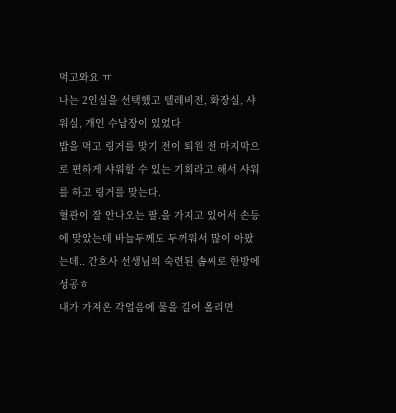먹고와요 ㅠ
나는 2인실을 선택했고 텔레비전, 화장실, 샤워실, 개인 수납장이 있었다
밥을 먹고 링거를 맞기 전이 퇴원 전 마지막으로 편하게 샤워할 수 있는 기회라고 해서 샤워를 하고 링거를 맞는다.
혈관이 잘 안나오는 팔.을 가지고 있어서 손등에 맞았는데 바늘두께도 두꺼워서 많이 아팠는데.. 간호사 선생님의 숙련된 솜씨로 한방에 성공ㅎ
내가 가져온 각얼음에 물을 길어 올리면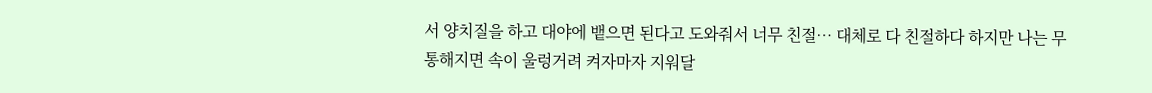서 양치질을 하고 대야에 뱉으면 된다고 도와줘서 너무 친절… 대체로 다 친절하다 하지만 나는 무통해지면 속이 울렁거려 켜자마자 지워달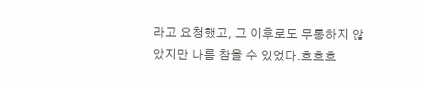라고 요청했고, 그 이후로도 무통하지 않았지만 나름 참을 수 있었다.흐흐흐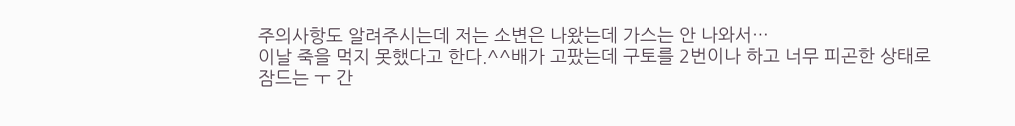주의사항도 알려주시는데 저는 소변은 나왔는데 가스는 안 나와서…
이날 죽을 먹지 못했다고 한다.^^배가 고팠는데 구토를 2번이나 하고 너무 피곤한 상태로 잠드는 ㅜ 간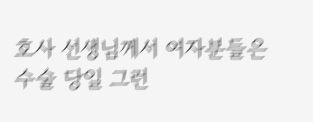호사 선생님께서 여자분들은 수술 당일 그런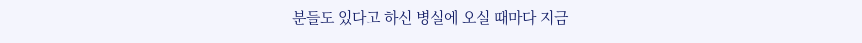분들도 있다고 하신 병실에 오실 때마다 지금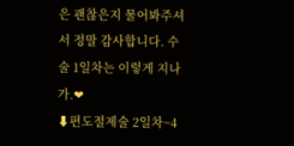은 괜찮은지 물어봐주셔서 정말 감사합니다. 수술 1일차는 이렇게 지나가.❤
⬇편도절제술 2일차~4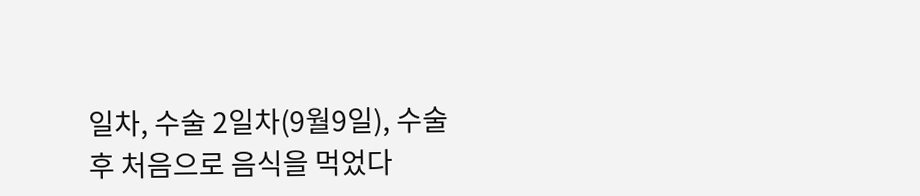일차, 수술 2일차(9월9일), 수술후 처음으로 음식을 먹었다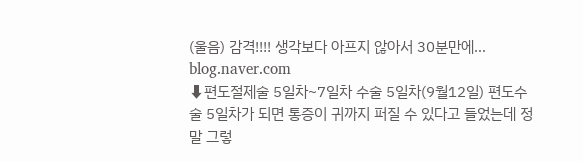(울음) 감격!!!! 생각보다 아프지 않아서 30분만에… blog.naver.com
⬇편도절제술 5일차~7일차 수술 5일차(9월12일) 편도수술 5일차가 되면 통증이 귀까지 퍼질 수 있다고 들었는데 정말 그렇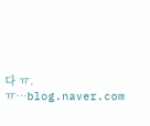다 ㅠ.ㅠ…blog.naver.com